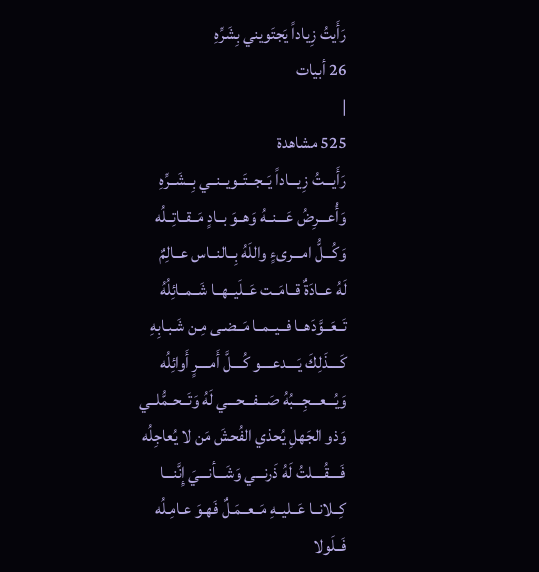رَأَيتُ زِياداً يَجتَويني بِشَرِّهِ
26 أبيات
|
525 مشاهدة
رَأَيـــتُ زِيـــاداً يَــجــتَــويــنــي بِــشَــرِّهِ
وَأُعـــرِضُ عَـــنــهُ وَهــوَ بــادٍ مَــقــاتِــلُه
وَكُـــلُّ امـــرىءٍ واللَهُ بِــالنــاس عــالِمٌ
لَهُ عــادَةٌ قــامَــت عَــلَيــهــا شَــمــائِلُهُ
تَــعَــوَّدَهــا فــيــمــا مَــضـى مِـن شَـبـابِهِ
كَــــذَلِكَ يَــــدعــــو كُــــلَّ أَمــــرٍ أَوائِلُه
وَيُـــعـــجِـــبُهُ صَـــفـــحـــي لَهُ وَتَــحــمُّلــي
وَذو الجَهلِ يُحذي الفُحشَ مَن لا يُعاجِلُه
فَــــقُــــلتُ لَهُ ذَرنـــي وَشَـــأنـــيَ إِنَّنـــا
كِــلانــا عَــليــهِ مَــعــمَـلٌ فَهـوَ عـامِـلُه
فَــلَولا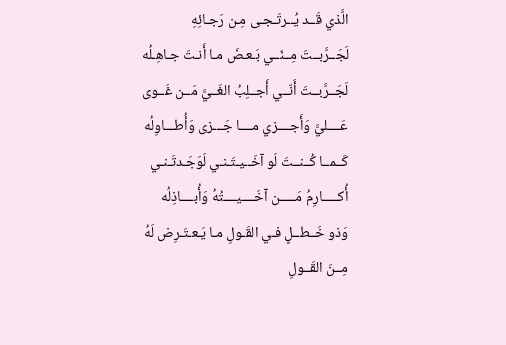الَّذي قَــد يُــرتَـجـى مِـن رَجـائِهِ
لَجَــرَّبــتَ مِــنّــي بَـعـضَ مـا أَنـتَ جـاهِـلُه
لَجَــرَّبــتَ أَنّــي أَجــلِبُ الغَــيَّ مَــن غَــوى
عَــــليَّ وَأَجــــزي مــــا جَـــزى وَأُطـــاوِلُه
كَــمــا كُــنــتَ لَو آخَــيـتَـنـي لَوَجَـدتَـنـي
أُكـــــارِمُ مَـــــن آخَــــيــــتُهُ وَأُبــــاذِلُه
وَذو خَــطــلٍ فـي القَـولِ مـا يَـعـتَـرِض لَهُ
مِــنَ القَــولِ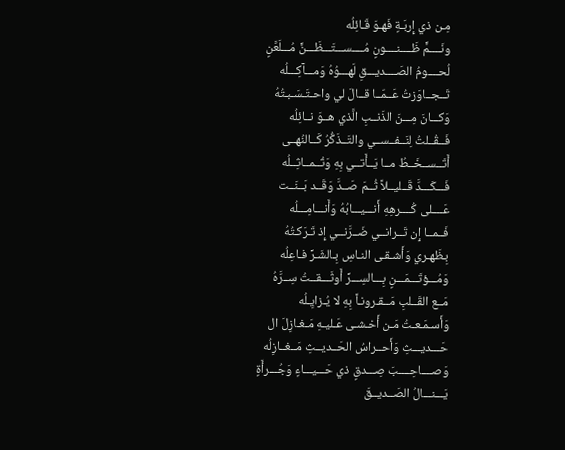مِـن ذي إِربَـةٍ فَهـوَ قَـائِلُه
ونَــــمٍّ ظَــــنــــونٍ مُــــســـتَـــظَـــنٍّ مُـــلَعَّنٍ
لُحــــومُ الصَــــديـــقِ لَهـــوُهُ وَمـــآكِـــلُه
تَــجــاوَزتُ عَــمّــا قــالَ لي واحـتَـسَـبـتُهُ
وَكـــانَ مِـــنَ الذَنــبِ الَّذي هــوَ نــائِلُه
فَــقُــلتُ لِنَــفــســي والتَــذَكُّرُ كَــالنُهــى
أَتَــســخَــطُ مــا يَــأَتــي بِهِ وَتُــمــاثِــلُه
فَـــكَـــدَّ قَــليــلاً ثُــمَ صَــدَّ وَقَــد بَــنَــت
عَــــلى كُــــرهِهِ أَنـــيـــابُهُ وَأَنـــامِـــلُه
فَــمــا إِن تَــرانــي ضَــرَّنــي إِذ تَـرَكـتُهُ
بِـظَهـري وَأَشـقـى النـاسِ بِـالشَـرِّ فـاعِلُه
وَمُـــؤتَـــمَـــنٍ بِـــالسِـــرِّ أَوثَـــقــتُ سِــرَّهُ
مَــع القَــلبِ مَــقـرونـاً بِهِ لا يُـزايِـلُه
وَأَسـمَـعـتُ مَـن أَخـشـى عَـليـهِ مَـغـازِلَ ال
حَـــديـــثِ وَأَحــراسُ الحَــديــثِ مَــغــازِلُه
وَصــــاحِــــبَ صِـــدقٍ ذي حَـــيـــاءٍ وَجُـــرأَةٍ
يَـــنـــالُ الصَــديــقَ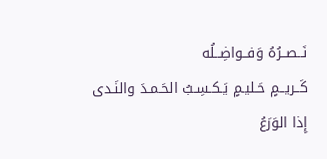نَــصــرُهُ وَفــواضِــلُه
كَــريــمٍ حَـليـمٍ يَـكـسِـبُ الحَـمـدَ والنَـدى
إِذا الوَرَعُ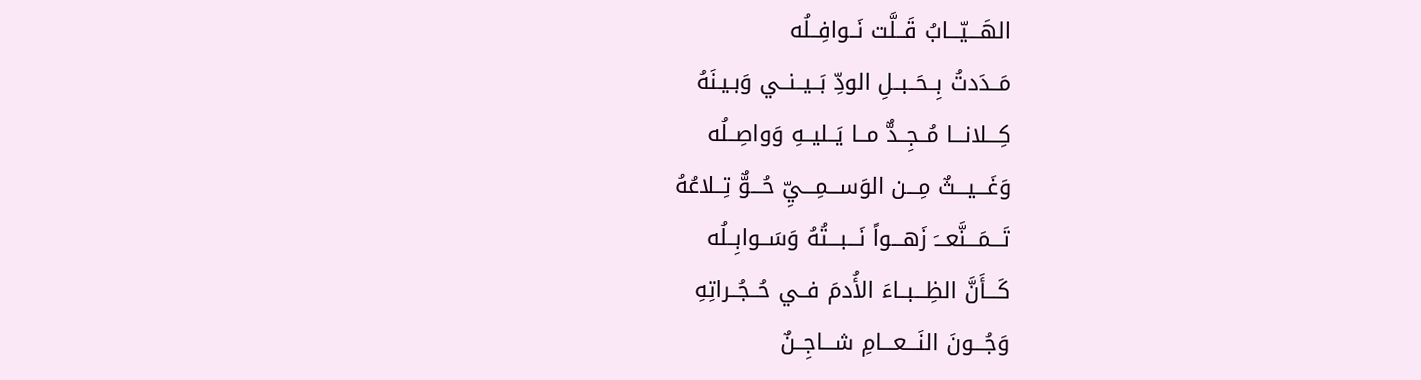الهَـــيّـــابُ قَــلَّت نَــوافِــلُه
مَــدَدتُ بِــحَــبــلِ الودِّ بَــيــنــي وَبـيـنَهُ
كِـــلانـــا مُــجِــدٌّ مــا يَــليــهِ وَواصِــلُه
وَغَـــيـــثٌ مِـــن الوَســـمِـــيِّ حُـــوٌّ تِــلاعُهُ
تَـــمَـــنَّعـــَ زَهـــواً نَـــبـــتُهُ وَسَــوابِــلُه
كَـــأَنَّ الظِـــبــاءَ الأُدمَ فــي حُــجُــراتِهِ
وَجُـــونَ النَـــعـــامِ شـــاجِــنٌ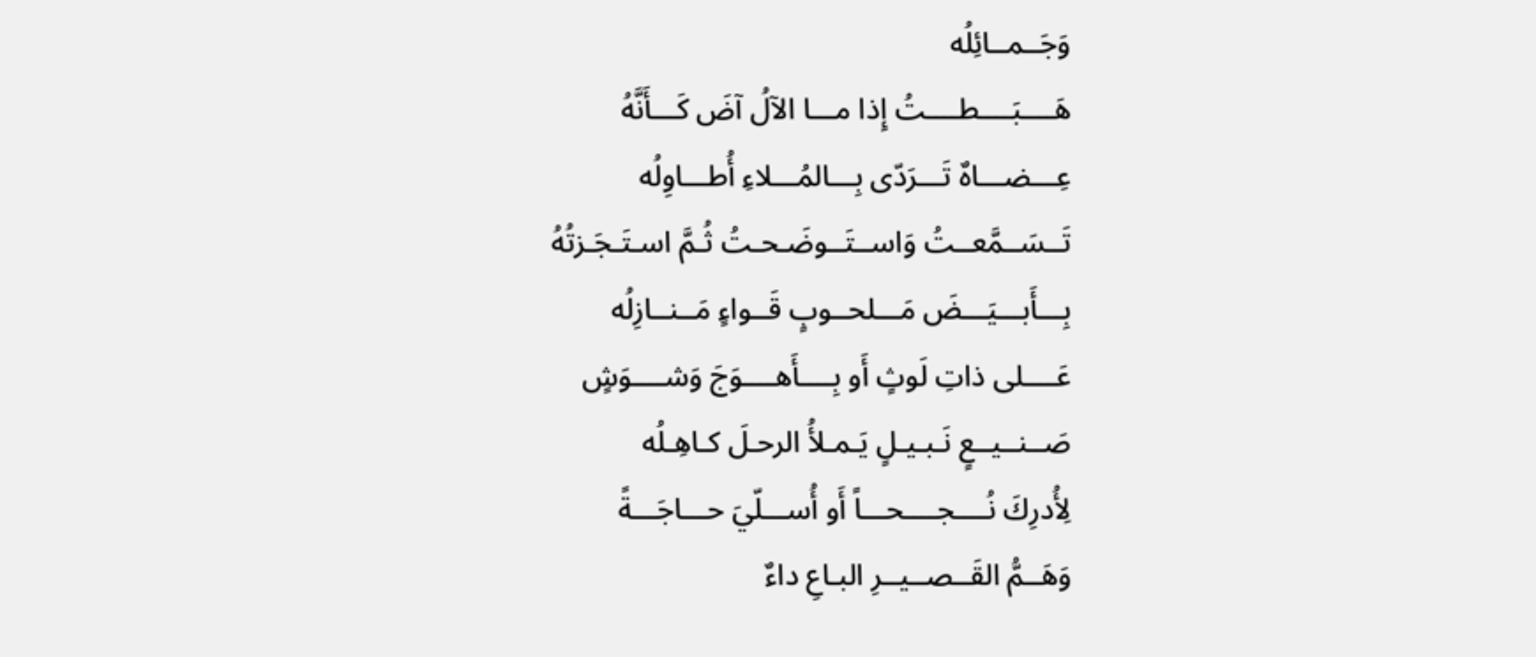وَجَــمــائِلُه
هَــــبَــــطــــتُ إِذا مـــا الآلُ آضَ كَـــأَنَّهُ
عِـــضـــاهٌ تَـــرَدّى بِـــالمُـــلاءِ أُطـــاوِلُه
تَــسَــمَّعــتُ وَاســتَــوضَـحـتُ ثُـمَّ اسـتَـجَـزتُهُ
بِـــأَبـــيَـــضَ مَـــلحــوبٍ قَــواءٍ مَــنــازِلُه
عَــــلى ذاتِ لَوثٍ أَو بِــــأَهــــوَجَ وَشــــوَشٍ
صَــنــيــعٍ نَـبـيـلٍ يَـمـلأُ الرحـلَ كـاهِـلُه
لِأُدرِكَ نُــــجــــحـــاً أَو أُســـلّيَ حـــاجَـــةً
وَهَــمُّ القَــصــيــرِ البـاعِ داءٌ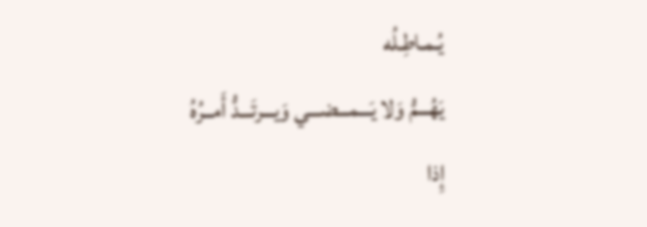يُـمـاطِـلُه
يَهُـــمُّ وَلا يَـــمـــضـــي وَيـــرتَـــدُّ أَمــرُهُ
إِذا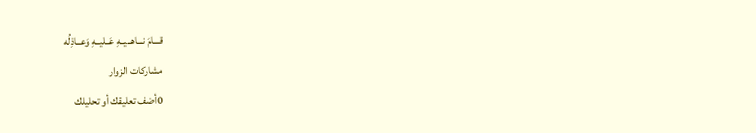قـــامَ نـــاهــيــهِ عَــليــهِ وَعــاذِلُه
مشاركات الزوار
0أضف تعليقك أو تحليلك